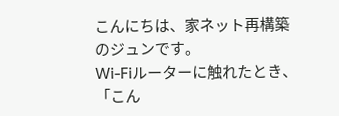こんにちは、家ネット再構築のジュンです。
Wi-Fiルーターに触れたとき、「こん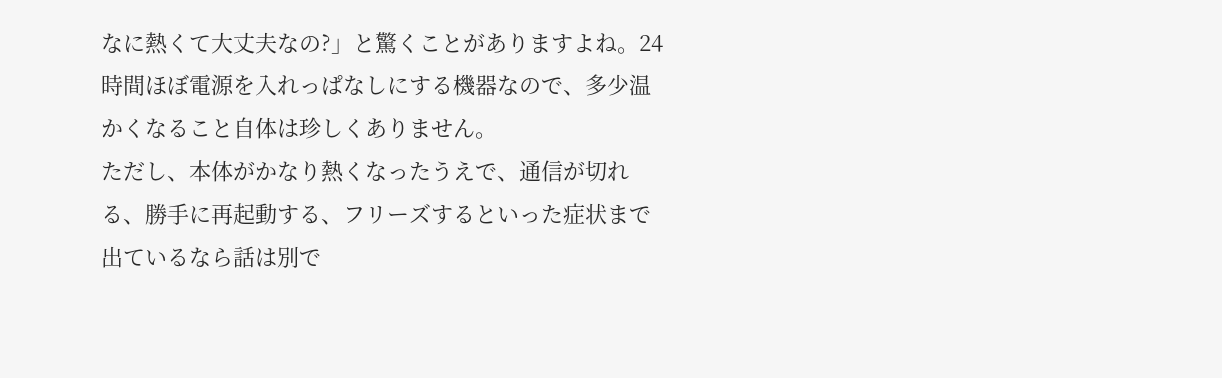なに熱くて大丈夫なの?」と驚くことがありますよね。24時間ほぼ電源を入れっぱなしにする機器なので、多少温かくなること自体は珍しくありません。
ただし、本体がかなり熱くなったうえで、通信が切れる、勝手に再起動する、フリーズするといった症状まで出ているなら話は別で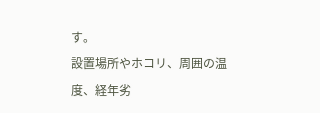す。
設置場所やホコリ、周囲の温度、経年劣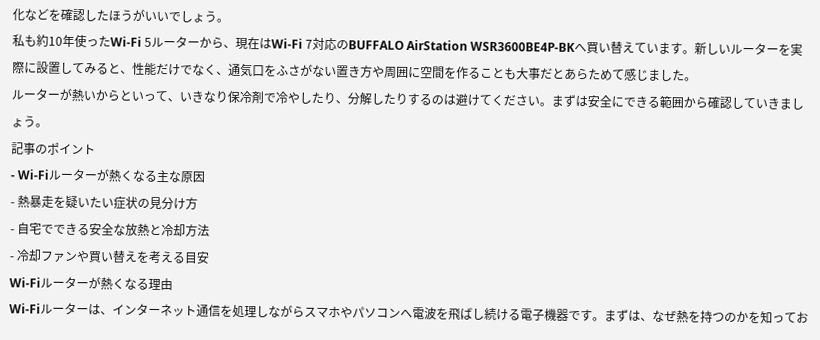化などを確認したほうがいいでしょう。
私も約10年使ったWi-Fi 5ルーターから、現在はWi-Fi 7対応のBUFFALO AirStation WSR3600BE4P-BKへ買い替えています。新しいルーターを実際に設置してみると、性能だけでなく、通気口をふさがない置き方や周囲に空間を作ることも大事だとあらためて感じました。
ルーターが熱いからといって、いきなり保冷剤で冷やしたり、分解したりするのは避けてください。まずは安全にできる範囲から確認していきましょう。
記事のポイント
- Wi-Fiルーターが熱くなる主な原因
- 熱暴走を疑いたい症状の見分け方
- 自宅でできる安全な放熱と冷却方法
- 冷却ファンや買い替えを考える目安
Wi-Fiルーターが熱くなる理由
Wi-Fiルーターは、インターネット通信を処理しながらスマホやパソコンへ電波を飛ばし続ける電子機器です。まずは、なぜ熱を持つのかを知ってお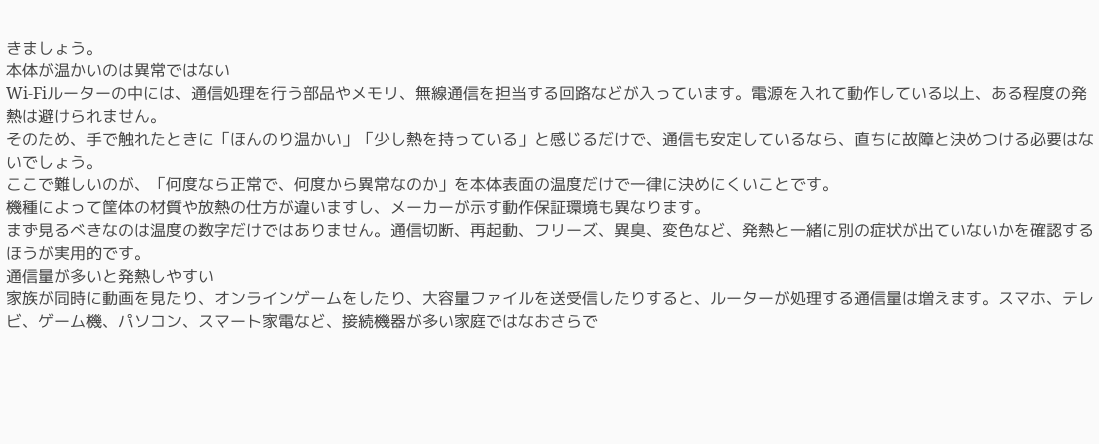きましょう。
本体が温かいのは異常ではない
Wi-Fiルーターの中には、通信処理を行う部品やメモリ、無線通信を担当する回路などが入っています。電源を入れて動作している以上、ある程度の発熱は避けられません。
そのため、手で触れたときに「ほんのり温かい」「少し熱を持っている」と感じるだけで、通信も安定しているなら、直ちに故障と決めつける必要はないでしょう。
ここで難しいのが、「何度なら正常で、何度から異常なのか」を本体表面の温度だけで一律に決めにくいことです。
機種によって筐体の材質や放熱の仕方が違いますし、メーカーが示す動作保証環境も異なります。
まず見るべきなのは温度の数字だけではありません。通信切断、再起動、フリーズ、異臭、変色など、発熱と一緒に別の症状が出ていないかを確認するほうが実用的です。
通信量が多いと発熱しやすい
家族が同時に動画を見たり、オンラインゲームをしたり、大容量ファイルを送受信したりすると、ルーターが処理する通信量は増えます。スマホ、テレビ、ゲーム機、パソコン、スマート家電など、接続機器が多い家庭ではなおさらで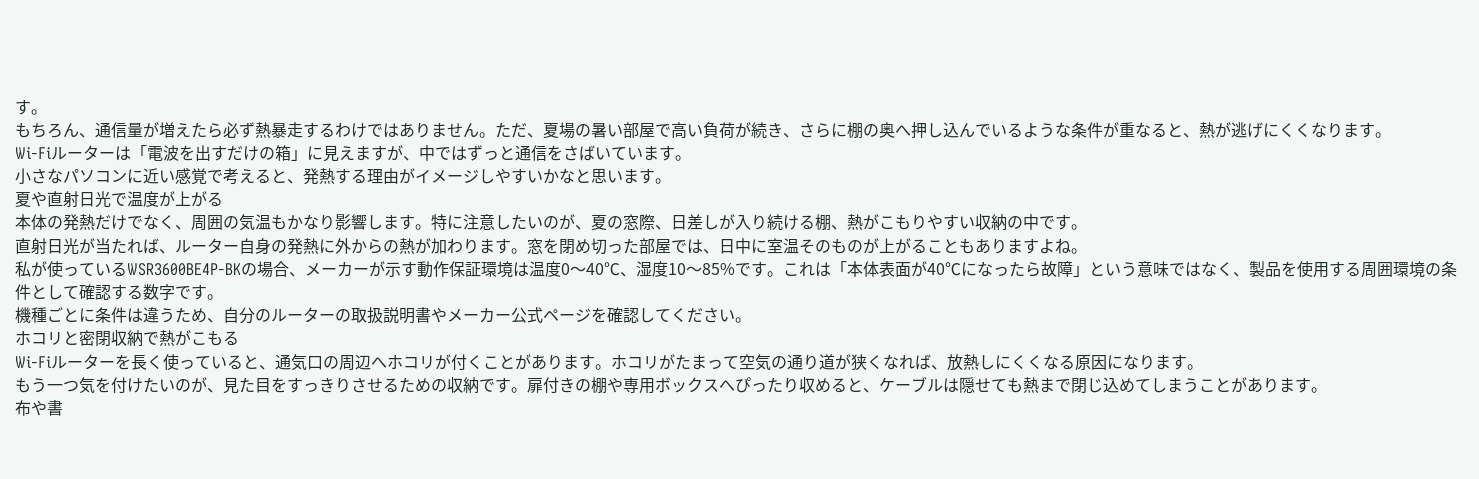す。
もちろん、通信量が増えたら必ず熱暴走するわけではありません。ただ、夏場の暑い部屋で高い負荷が続き、さらに棚の奥へ押し込んでいるような条件が重なると、熱が逃げにくくなります。
Wi-Fiルーターは「電波を出すだけの箱」に見えますが、中ではずっと通信をさばいています。
小さなパソコンに近い感覚で考えると、発熱する理由がイメージしやすいかなと思います。
夏や直射日光で温度が上がる
本体の発熱だけでなく、周囲の気温もかなり影響します。特に注意したいのが、夏の窓際、日差しが入り続ける棚、熱がこもりやすい収納の中です。
直射日光が当たれば、ルーター自身の発熱に外からの熱が加わります。窓を閉め切った部屋では、日中に室温そのものが上がることもありますよね。
私が使っているWSR3600BE4P-BKの場合、メーカーが示す動作保証環境は温度0〜40℃、湿度10〜85%です。これは「本体表面が40℃になったら故障」という意味ではなく、製品を使用する周囲環境の条件として確認する数字です。
機種ごとに条件は違うため、自分のルーターの取扱説明書やメーカー公式ページを確認してください。
ホコリと密閉収納で熱がこもる
Wi-Fiルーターを長く使っていると、通気口の周辺へホコリが付くことがあります。ホコリがたまって空気の通り道が狭くなれば、放熱しにくくなる原因になります。
もう一つ気を付けたいのが、見た目をすっきりさせるための収納です。扉付きの棚や専用ボックスへぴったり収めると、ケーブルは隠せても熱まで閉じ込めてしまうことがあります。
布や書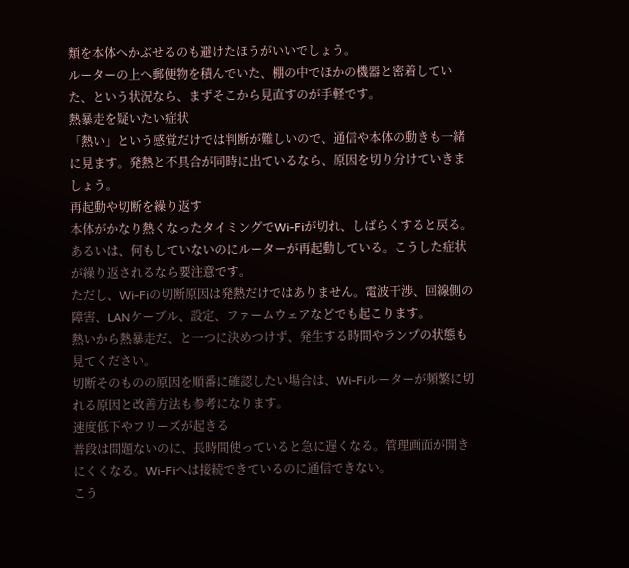類を本体へかぶせるのも避けたほうがいいでしょう。
ルーターの上へ郵便物を積んでいた、棚の中でほかの機器と密着していた、という状況なら、まずそこから見直すのが手軽です。
熱暴走を疑いたい症状
「熱い」という感覚だけでは判断が難しいので、通信や本体の動きも一緒に見ます。発熱と不具合が同時に出ているなら、原因を切り分けていきましょう。
再起動や切断を繰り返す
本体がかなり熱くなったタイミングでWi-Fiが切れ、しばらくすると戻る。
あるいは、何もしていないのにルーターが再起動している。こうした症状が繰り返されるなら要注意です。
ただし、Wi-Fiの切断原因は発熱だけではありません。電波干渉、回線側の障害、LANケーブル、設定、ファームウェアなどでも起こります。
熱いから熱暴走だ、と一つに決めつけず、発生する時間やランプの状態も見てください。
切断そのものの原因を順番に確認したい場合は、Wi-Fiルーターが頻繁に切れる原因と改善方法も参考になります。
速度低下やフリーズが起きる
普段は問題ないのに、長時間使っていると急に遅くなる。管理画面が開きにくくなる。Wi-Fiへは接続できているのに通信できない。
こう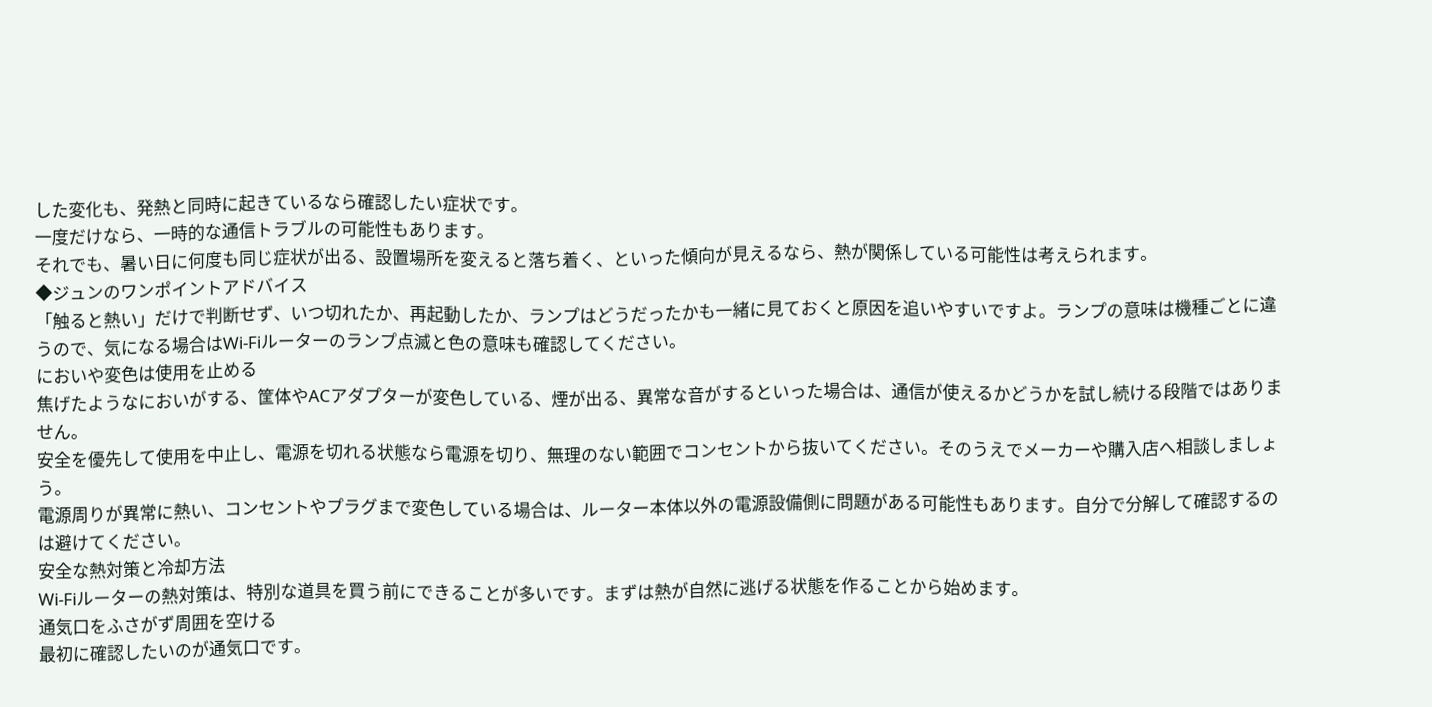した変化も、発熱と同時に起きているなら確認したい症状です。
一度だけなら、一時的な通信トラブルの可能性もあります。
それでも、暑い日に何度も同じ症状が出る、設置場所を変えると落ち着く、といった傾向が見えるなら、熱が関係している可能性は考えられます。
◆ジュンのワンポイントアドバイス
「触ると熱い」だけで判断せず、いつ切れたか、再起動したか、ランプはどうだったかも一緒に見ておくと原因を追いやすいですよ。ランプの意味は機種ごとに違うので、気になる場合はWi-Fiルーターのランプ点滅と色の意味も確認してください。
においや変色は使用を止める
焦げたようなにおいがする、筐体やACアダプターが変色している、煙が出る、異常な音がするといった場合は、通信が使えるかどうかを試し続ける段階ではありません。
安全を優先して使用を中止し、電源を切れる状態なら電源を切り、無理のない範囲でコンセントから抜いてください。そのうえでメーカーや購入店へ相談しましょう。
電源周りが異常に熱い、コンセントやプラグまで変色している場合は、ルーター本体以外の電源設備側に問題がある可能性もあります。自分で分解して確認するのは避けてください。
安全な熱対策と冷却方法
Wi-Fiルーターの熱対策は、特別な道具を買う前にできることが多いです。まずは熱が自然に逃げる状態を作ることから始めます。
通気口をふさがず周囲を空ける
最初に確認したいのが通気口です。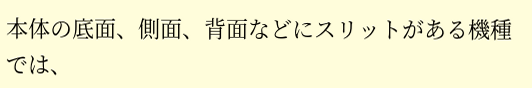本体の底面、側面、背面などにスリットがある機種では、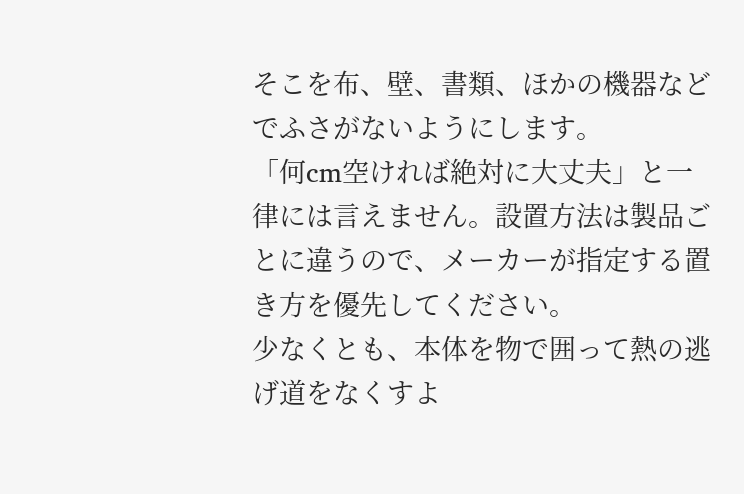そこを布、壁、書類、ほかの機器などでふさがないようにします。
「何cm空ければ絶対に大丈夫」と一律には言えません。設置方法は製品ごとに違うので、メーカーが指定する置き方を優先してください。
少なくとも、本体を物で囲って熱の逃げ道をなくすよ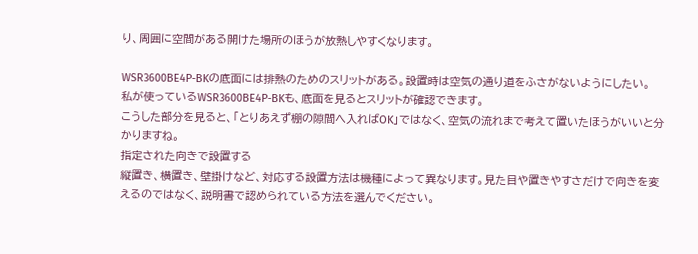り、周囲に空間がある開けた場所のほうが放熱しやすくなります。

WSR3600BE4P-BKの底面には排熱のためのスリットがある。設置時は空気の通り道をふさがないようにしたい。
私が使っているWSR3600BE4P-BKも、底面を見るとスリットが確認できます。
こうした部分を見ると、「とりあえず棚の隙間へ入ればOK」ではなく、空気の流れまで考えて置いたほうがいいと分かりますね。
指定された向きで設置する
縦置き、横置き、壁掛けなど、対応する設置方法は機種によって異なります。見た目や置きやすさだけで向きを変えるのではなく、説明書で認められている方法を選んでください。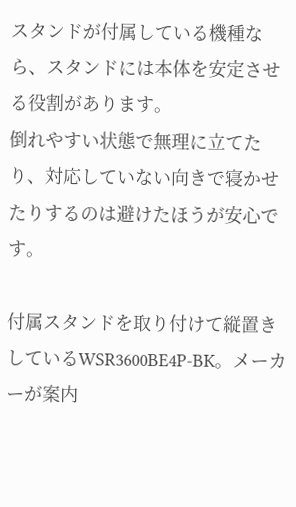スタンドが付属している機種なら、スタンドには本体を安定させる役割があります。
倒れやすい状態で無理に立てたり、対応していない向きで寝かせたりするのは避けたほうが安心です。

付属スタンドを取り付けて縦置きしているWSR3600BE4P-BK。メーカーが案内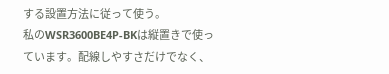する設置方法に従って使う。
私のWSR3600BE4P-BKは縦置きで使っています。配線しやすさだけでなく、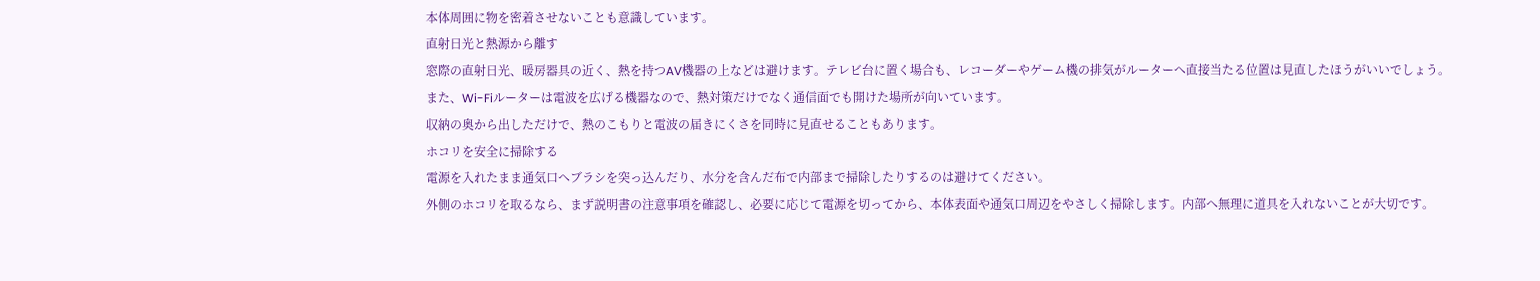本体周囲に物を密着させないことも意識しています。
直射日光と熱源から離す
窓際の直射日光、暖房器具の近く、熱を持つAV機器の上などは避けます。テレビ台に置く場合も、レコーダーやゲーム機の排気がルーターへ直接当たる位置は見直したほうがいいでしょう。
また、Wi-Fiルーターは電波を広げる機器なので、熱対策だけでなく通信面でも開けた場所が向いています。
収納の奥から出しただけで、熱のこもりと電波の届きにくさを同時に見直せることもあります。
ホコリを安全に掃除する
電源を入れたまま通気口へブラシを突っ込んだり、水分を含んだ布で内部まで掃除したりするのは避けてください。
外側のホコリを取るなら、まず説明書の注意事項を確認し、必要に応じて電源を切ってから、本体表面や通気口周辺をやさしく掃除します。内部へ無理に道具を入れないことが大切です。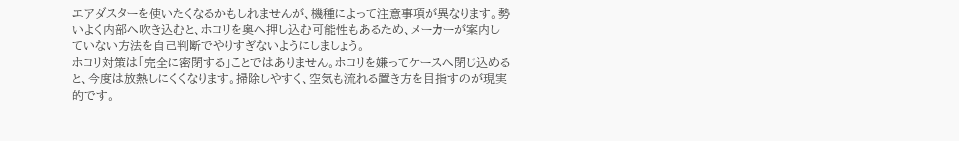エアダスターを使いたくなるかもしれませんが、機種によって注意事項が異なります。勢いよく内部へ吹き込むと、ホコリを奥へ押し込む可能性もあるため、メーカーが案内していない方法を自己判断でやりすぎないようにしましょう。
ホコリ対策は「完全に密閉する」ことではありません。ホコリを嫌ってケースへ閉じ込めると、今度は放熱しにくくなります。掃除しやすく、空気も流れる置き方を目指すのが現実的です。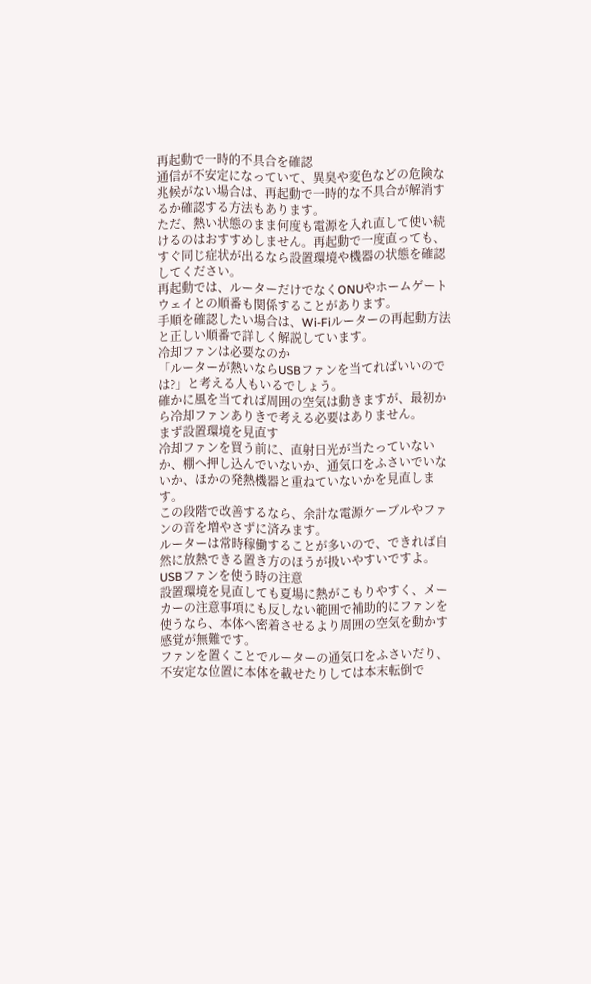再起動で一時的不具合を確認
通信が不安定になっていて、異臭や変色などの危険な兆候がない場合は、再起動で一時的な不具合が解消するか確認する方法もあります。
ただ、熱い状態のまま何度も電源を入れ直して使い続けるのはおすすめしません。再起動で一度直っても、すぐ同じ症状が出るなら設置環境や機器の状態を確認してください。
再起動では、ルーターだけでなくONUやホームゲートウェイとの順番も関係することがあります。
手順を確認したい場合は、Wi-Fiルーターの再起動方法と正しい順番で詳しく解説しています。
冷却ファンは必要なのか
「ルーターが熱いならUSBファンを当てればいいのでは?」と考える人もいるでしょう。
確かに風を当てれば周囲の空気は動きますが、最初から冷却ファンありきで考える必要はありません。
まず設置環境を見直す
冷却ファンを買う前に、直射日光が当たっていないか、棚へ押し込んでいないか、通気口をふさいでいないか、ほかの発熱機器と重ねていないかを見直します。
この段階で改善するなら、余計な電源ケーブルやファンの音を増やさずに済みます。
ルーターは常時稼働することが多いので、できれば自然に放熱できる置き方のほうが扱いやすいですよ。
USBファンを使う時の注意
設置環境を見直しても夏場に熱がこもりやすく、メーカーの注意事項にも反しない範囲で補助的にファンを使うなら、本体へ密着させるより周囲の空気を動かす感覚が無難です。
ファンを置くことでルーターの通気口をふさいだり、不安定な位置に本体を載せたりしては本末転倒で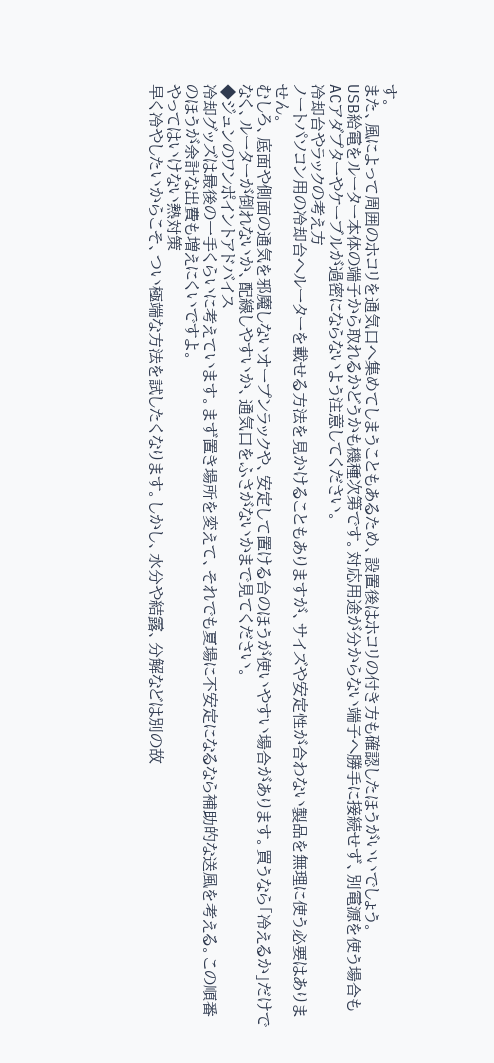す。
また、風によって周囲のホコリを通気口へ集めてしまうこともあるため、設置後はホコリの付き方も確認したほうがいいでしょう。
USB給電をルーター本体の端子から取れるかどうかも機種次第です。対応用途が分からない端子へ勝手に接続せず、別電源を使う場合もACアダプターやケーブルが過密にならないよう注意してください。
冷却台やラックの考え方
ノートパソコン用の冷却台へルーターを載せる方法を見かけることもありますが、サイズや安定性が合わない製品を無理に使う必要はありません。
むしろ、底面や側面の通気を邪魔しないオープンラックや、安定して置ける台のほうが使いやすい場合があります。買うなら「冷えるか」だけでなく、ルーターが倒れないか、配線しやすいか、通気口をふさがないかまで見てください。
◆ジュンのワンポイントアドバイス
冷却グッズは最後の一手くらいに考えています。まず置き場所を変えて、それでも夏場に不安定になるなら補助的な送風を考える。この順番のほうが余計な出費も増えにくいですよ。
やってはいけない熱対策
早く冷やしたいからこそ、つい極端な方法を試したくなります。しかし、水分や結露、分解などは別の故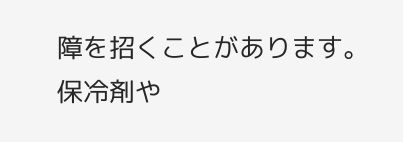障を招くことがあります。
保冷剤や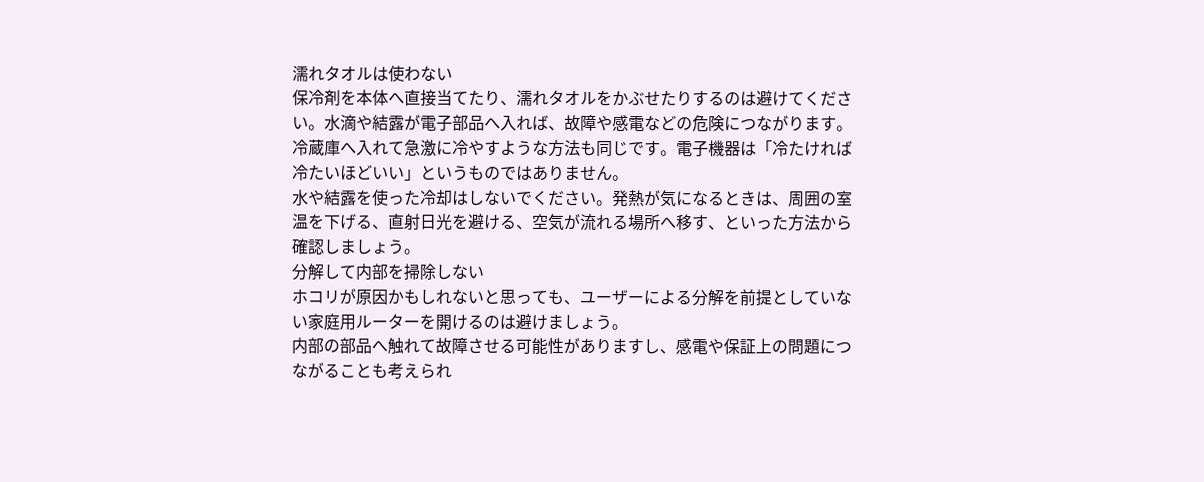濡れタオルは使わない
保冷剤を本体へ直接当てたり、濡れタオルをかぶせたりするのは避けてください。水滴や結露が電子部品へ入れば、故障や感電などの危険につながります。
冷蔵庫へ入れて急激に冷やすような方法も同じです。電子機器は「冷たければ冷たいほどいい」というものではありません。
水や結露を使った冷却はしないでください。発熱が気になるときは、周囲の室温を下げる、直射日光を避ける、空気が流れる場所へ移す、といった方法から確認しましょう。
分解して内部を掃除しない
ホコリが原因かもしれないと思っても、ユーザーによる分解を前提としていない家庭用ルーターを開けるのは避けましょう。
内部の部品へ触れて故障させる可能性がありますし、感電や保証上の問題につながることも考えられ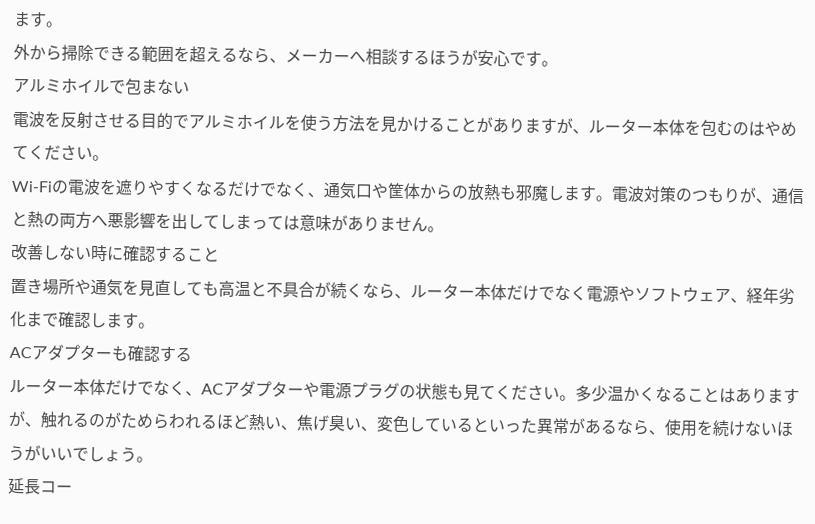ます。
外から掃除できる範囲を超えるなら、メーカーへ相談するほうが安心です。
アルミホイルで包まない
電波を反射させる目的でアルミホイルを使う方法を見かけることがありますが、ルーター本体を包むのはやめてください。
Wi-Fiの電波を遮りやすくなるだけでなく、通気口や筐体からの放熱も邪魔します。電波対策のつもりが、通信と熱の両方へ悪影響を出してしまっては意味がありません。
改善しない時に確認すること
置き場所や通気を見直しても高温と不具合が続くなら、ルーター本体だけでなく電源やソフトウェア、経年劣化まで確認します。
ACアダプターも確認する
ルーター本体だけでなく、ACアダプターや電源プラグの状態も見てください。多少温かくなることはありますが、触れるのがためらわれるほど熱い、焦げ臭い、変色しているといった異常があるなら、使用を続けないほうがいいでしょう。
延長コー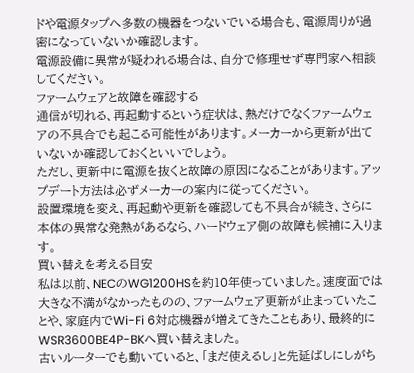ドや電源タップへ多数の機器をつないでいる場合も、電源周りが過密になっていないか確認します。
電源設備に異常が疑われる場合は、自分で修理せず専門家へ相談してください。
ファームウェアと故障を確認する
通信が切れる、再起動するという症状は、熱だけでなくファームウェアの不具合でも起こる可能性があります。メーカーから更新が出ていないか確認しておくといいでしょう。
ただし、更新中に電源を抜くと故障の原因になることがあります。アップデート方法は必ずメーカーの案内に従ってください。
設置環境を変え、再起動や更新を確認しても不具合が続き、さらに本体の異常な発熱があるなら、ハードウェア側の故障も候補に入ります。
買い替えを考える目安
私は以前、NECのWG1200HSを約10年使っていました。速度面では大きな不満がなかったものの、ファームウェア更新が止まっていたことや、家庭内でWi-Fi 6対応機器が増えてきたこともあり、最終的にWSR3600BE4P-BKへ買い替えました。
古いルーターでも動いていると、「まだ使えるし」と先延ばしにしがち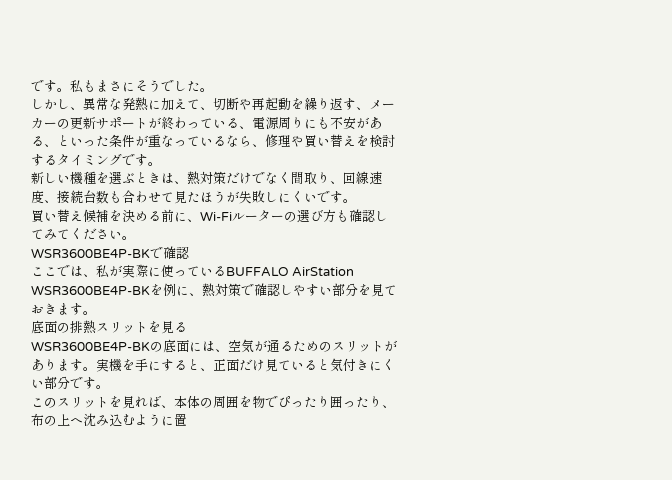です。私もまさにそうでした。
しかし、異常な発熱に加えて、切断や再起動を繰り返す、メーカーの更新サポートが終わっている、電源周りにも不安がある、といった条件が重なっているなら、修理や買い替えを検討するタイミングです。
新しい機種を選ぶときは、熱対策だけでなく間取り、回線速度、接続台数も合わせて見たほうが失敗しにくいです。
買い替え候補を決める前に、Wi-Fiルーターの選び方も確認してみてください。
WSR3600BE4P-BKで確認
ここでは、私が実際に使っているBUFFALO AirStation WSR3600BE4P-BKを例に、熱対策で確認しやすい部分を見ておきます。
底面の排熱スリットを見る
WSR3600BE4P-BKの底面には、空気が通るためのスリットがあります。実機を手にすると、正面だけ見ていると気付きにくい部分です。
このスリットを見れば、本体の周囲を物でぴったり囲ったり、布の上へ沈み込むように置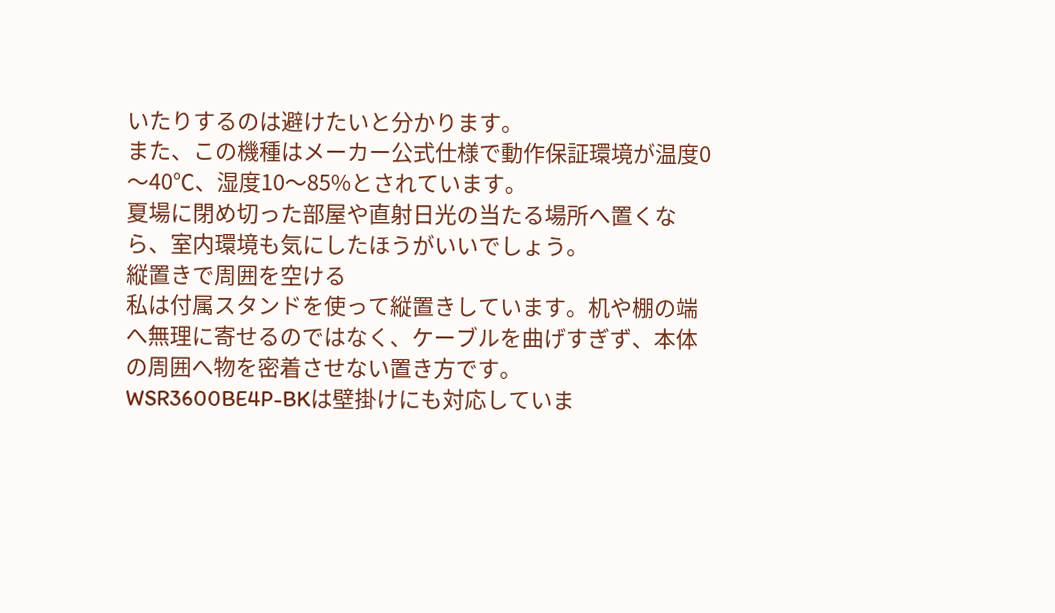いたりするのは避けたいと分かります。
また、この機種はメーカー公式仕様で動作保証環境が温度0〜40℃、湿度10〜85%とされています。
夏場に閉め切った部屋や直射日光の当たる場所へ置くなら、室内環境も気にしたほうがいいでしょう。
縦置きで周囲を空ける
私は付属スタンドを使って縦置きしています。机や棚の端へ無理に寄せるのではなく、ケーブルを曲げすぎず、本体の周囲へ物を密着させない置き方です。
WSR3600BE4P-BKは壁掛けにも対応していま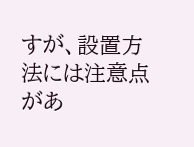すが、設置方法には注意点があ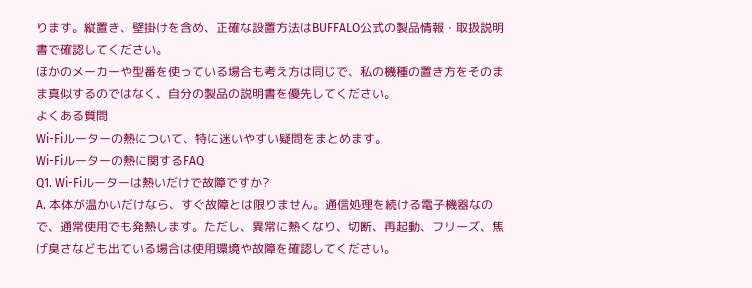ります。縦置き、壁掛けを含め、正確な設置方法はBUFFALO公式の製品情報・取扱説明書で確認してください。
ほかのメーカーや型番を使っている場合も考え方は同じで、私の機種の置き方をそのまま真似するのではなく、自分の製品の説明書を優先してください。
よくある質問
Wi-Fiルーターの熱について、特に迷いやすい疑問をまとめます。
Wi-Fiルーターの熱に関するFAQ
Q1. Wi-Fiルーターは熱いだけで故障ですか?
A. 本体が温かいだけなら、すぐ故障とは限りません。通信処理を続ける電子機器なので、通常使用でも発熱します。ただし、異常に熱くなり、切断、再起動、フリーズ、焦げ臭さなども出ている場合は使用環境や故障を確認してください。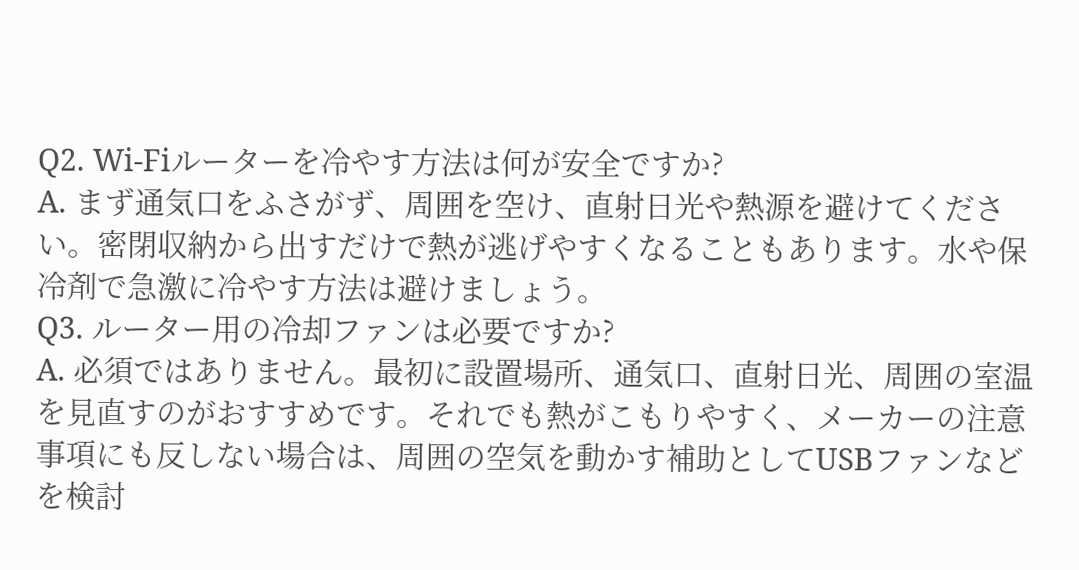Q2. Wi-Fiルーターを冷やす方法は何が安全ですか?
A. まず通気口をふさがず、周囲を空け、直射日光や熱源を避けてください。密閉収納から出すだけで熱が逃げやすくなることもあります。水や保冷剤で急激に冷やす方法は避けましょう。
Q3. ルーター用の冷却ファンは必要ですか?
A. 必須ではありません。最初に設置場所、通気口、直射日光、周囲の室温を見直すのがおすすめです。それでも熱がこもりやすく、メーカーの注意事項にも反しない場合は、周囲の空気を動かす補助としてUSBファンなどを検討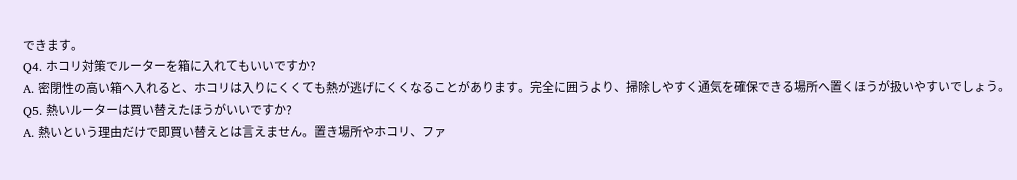できます。
Q4. ホコリ対策でルーターを箱に入れてもいいですか?
A. 密閉性の高い箱へ入れると、ホコリは入りにくくても熱が逃げにくくなることがあります。完全に囲うより、掃除しやすく通気を確保できる場所へ置くほうが扱いやすいでしょう。
Q5. 熱いルーターは買い替えたほうがいいですか?
A. 熱いという理由だけで即買い替えとは言えません。置き場所やホコリ、ファ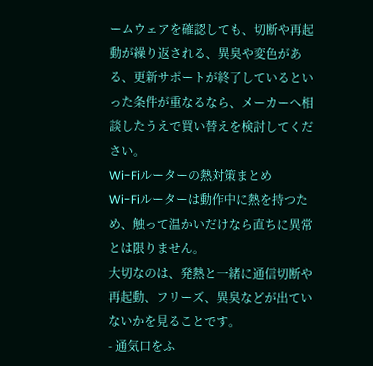ームウェアを確認しても、切断や再起動が繰り返される、異臭や変色がある、更新サポートが終了しているといった条件が重なるなら、メーカーへ相談したうえで買い替えを検討してください。
Wi-Fiルーターの熱対策まとめ
Wi-Fiルーターは動作中に熱を持つため、触って温かいだけなら直ちに異常とは限りません。
大切なのは、発熱と一緒に通信切断や再起動、フリーズ、異臭などが出ていないかを見ることです。
- 通気口をふ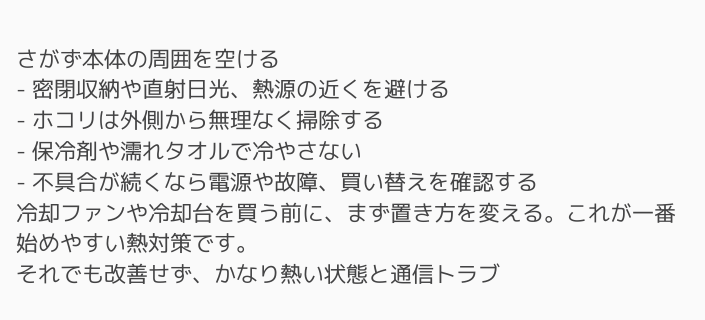さがず本体の周囲を空ける
- 密閉収納や直射日光、熱源の近くを避ける
- ホコリは外側から無理なく掃除する
- 保冷剤や濡れタオルで冷やさない
- 不具合が続くなら電源や故障、買い替えを確認する
冷却ファンや冷却台を買う前に、まず置き方を変える。これが一番始めやすい熱対策です。
それでも改善せず、かなり熱い状態と通信トラブ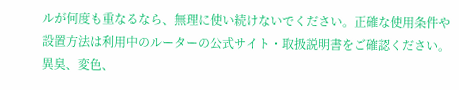ルが何度も重なるなら、無理に使い続けないでください。正確な使用条件や設置方法は利用中のルーターの公式サイト・取扱説明書をご確認ください。異臭、変色、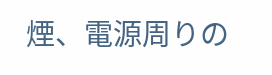煙、電源周りの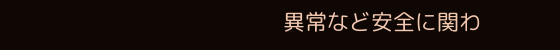異常など安全に関わ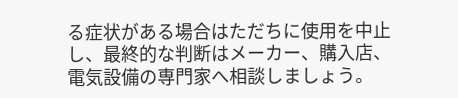る症状がある場合はただちに使用を中止し、最終的な判断はメーカー、購入店、電気設備の専門家へ相談しましょう。